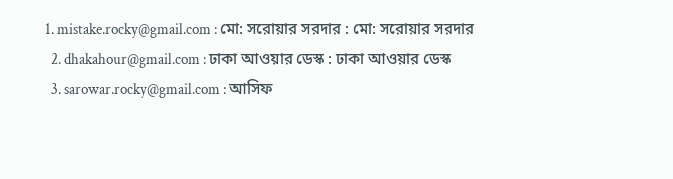1. mistake.rocky@gmail.com : মো: সরোয়ার সরদার : মো: সরোয়ার সরদার
  2. dhakahour@gmail.com : ঢাকা আওয়ার ডেস্ক : ঢাকা আওয়ার ডেস্ক
  3. sarowar.rocky@gmail.com : আসিফ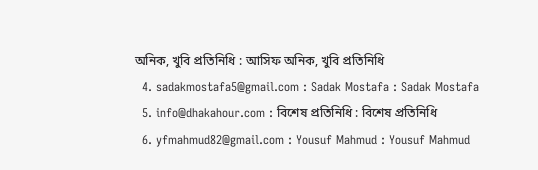অনিক, খুবি প্রতিনিধি : আসিফ অনিক, খুবি প্রতিনিধি
  4. sadakmostafa5@gmail.com : Sadak Mostafa : Sadak Mostafa
  5. info@dhakahour.com : বিশেষ প্রতিনিধি : বিশেষ প্রতিনিধি
  6. yfmahmud82@gmail.com : Yousuf Mahmud : Yousuf Mahmud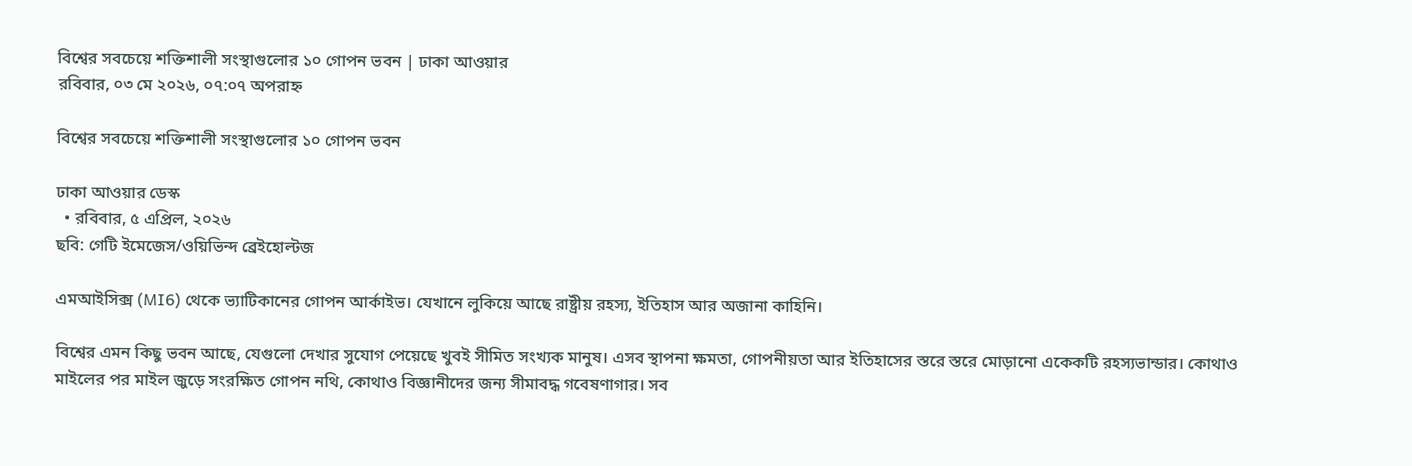বিশ্বের সবচেয়ে শক্তিশালী সংস্থাগুলোর ১০ গোপন ভবন | ঢাকা আওয়ার
রবিবার, ০৩ মে ২০২৬, ০৭:০৭ অপরাহ্ন

বিশ্বের সবচেয়ে শক্তিশালী সংস্থাগুলোর ১০ গোপন ভবন

ঢাকা আওয়ার ডেস্ক
  • রবিবার, ৫ এপ্রিল, ২০২৬
ছবি: গেটি ইমেজেস/ওয়িভিন্দ ব্রেইহোল্টজ

এমআইসিক্স (MI6) থেকে ভ্যাটিকানের গোপন আর্কাইভ। যেখানে লুকিয়ে আছে রাষ্ট্রীয় রহস্য, ইতিহাস আর অজানা কাহিনি।

বিশ্বের এমন কিছু ভবন আছে, যেগুলো দেখার সুযোগ পেয়েছে খুবই সীমিত সংখ্যক মানুষ। এসব স্থাপনা ক্ষমতা, গোপনীয়তা আর ইতিহাসের স্তরে স্তরে মোড়ানো একেকটি রহস্যভান্ডার। কোথাও মাইলের পর মাইল জুড়ে সংরক্ষিত গোপন নথি, কোথাও বিজ্ঞানীদের জন্য সীমাবদ্ধ গবেষণাগার। সব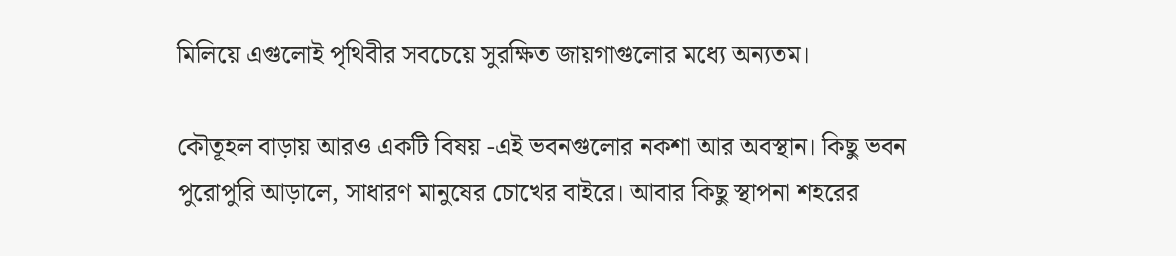মিলিয়ে এগুলোই পৃথিবীর সবচেয়ে সুরক্ষিত জায়গাগুলোর মধ্যে অন্যতম।

কৌতূহল বাড়ায় আরও একটি বিষয় -এই ভবনগুলোর নকশা আর অবস্থান। কিছু ভবন পুরোপুরি আড়ালে, সাধারণ মানুষের চোখের বাইরে। আবার কিছু স্থাপনা শহরের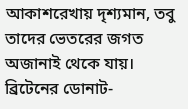আকাশরেখায় দৃশ্যমান, তবু তাদের ভেতরের জগত অজানাই থেকে যায়। ব্রিটেনের ডোনাট-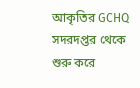আকৃতির GCHQ সদরদপ্তর থেকে শুরু করে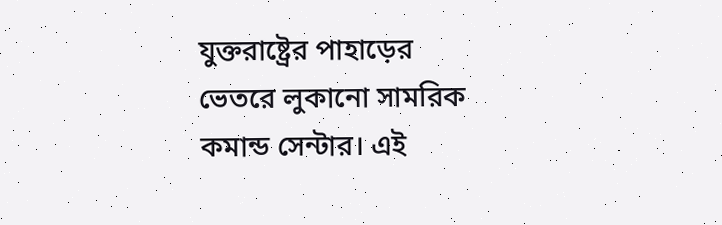যুক্তরাষ্ট্রের পাহাড়ের ভেতরে লুকানো সামরিক কমান্ড সেন্টার। এই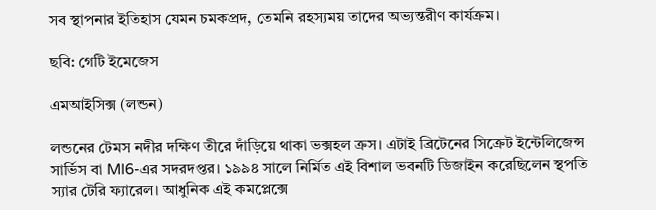সব স্থাপনার ইতিহাস যেমন চমকপ্রদ, তেমনি রহস্যময় তাদের অভ্যন্তরীণ কার্যক্রম।

ছবি: গেটি ইমেজেস

এমআইসিক্স (লন্ডন)

লন্ডনের টেমস নদীর দক্ষিণ তীরে দাঁড়িয়ে থাকা ভক্সহল ক্রস। এটাই ব্রিটেনের সিক্রেট ইন্টেলিজেন্স সার্ভিস বা MI6-এর সদরদপ্তর। ১৯৯৪ সালে নির্মিত এই বিশাল ভবনটি ডিজাইন করেছিলেন স্থপতি স্যার টেরি ফ্যারেল। আধুনিক এই কমপ্লেক্সে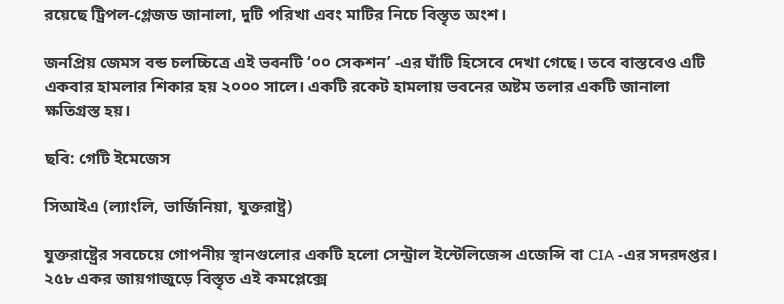রয়েছে ট্রিপল-গ্লেজড জানালা, দুটি পরিখা এবং মাটির নিচে বিস্তৃত অংশ।

জনপ্রিয় জেমস বন্ড চলচ্চিত্রে এই ভবনটি ‘০০ সেকশন’ -এর ঘাঁটি হিসেবে দেখা গেছে। তবে বাস্তবেও এটি একবার হামলার শিকার হয় ২০০০ সালে। একটি রকেট হামলায় ভবনের অষ্টম তলার একটি জানালা ক্ষতিগ্রস্ত হয়।

ছবি: গেটি ইমেজেস

সিআইএ (ল্যাংলি, ভার্জিনিয়া, যুক্তরাষ্ট্র)

যুক্তরাষ্ট্রের সবচেয়ে গোপনীয় স্থানগুলোর একটি হলো সেন্ট্রাল ইন্টেলিজেন্স এজেন্সি বা CIA -এর সদরদপ্তর। ২৫৮ একর জায়গাজুড়ে বিস্তৃত এই কমপ্লেক্সে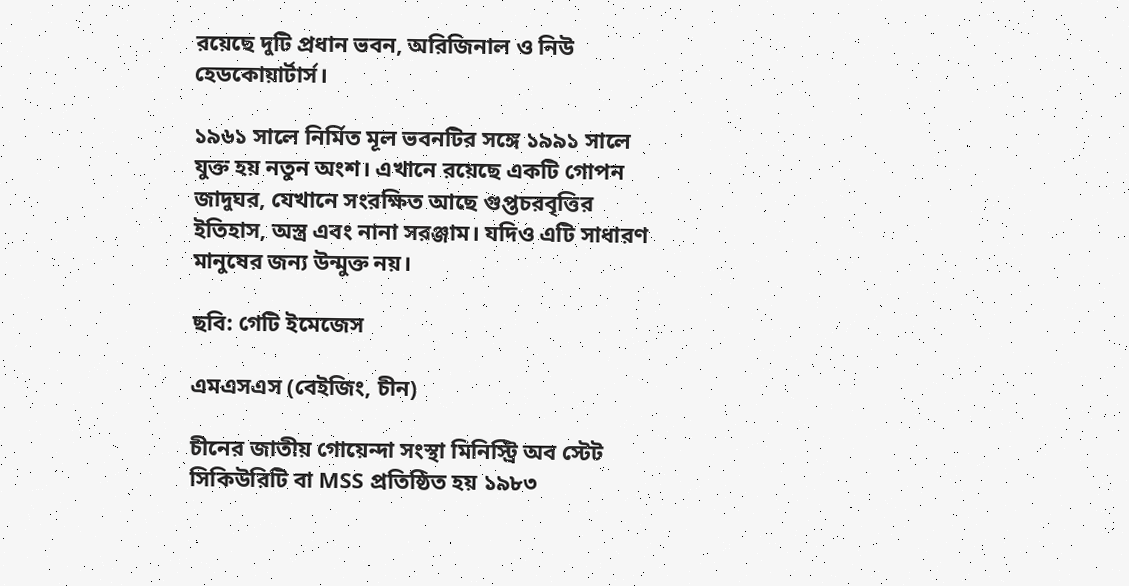রয়েছে দুটি প্রধান ভবন, অরিজিনাল ও নিউ হেডকোয়ার্টার্স।

১৯৬১ সালে নির্মিত মূল ভবনটির সঙ্গে ১৯৯১ সালে যুক্ত হয় নতুন অংশ। এখানে রয়েছে একটি গোপন জাদুঘর, যেখানে সংরক্ষিত আছে গুপ্তচরবৃত্তির ইতিহাস, অস্ত্র এবং নানা সরঞ্জাম। যদিও এটি সাধারণ মানুষের জন্য উন্মুক্ত নয়।

ছবি: গেটি ইমেজেস

এমএসএস (বেইজিং, চীন)

চীনের জাতীয় গোয়েন্দা সংস্থা মিনিস্ট্রি অব স্টেট সিকিউরিটি বা MSS প্রতিষ্ঠিত হয় ১৯৮৩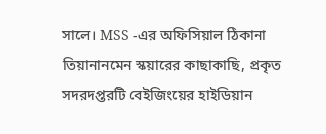সালে। MSS -এর অফিসিয়াল ঠিকানা তিয়ানানমেন স্কয়ারের কাছাকাছি, প্রকৃত সদরদপ্তরটি বেইজিংয়ের হাইডিয়ান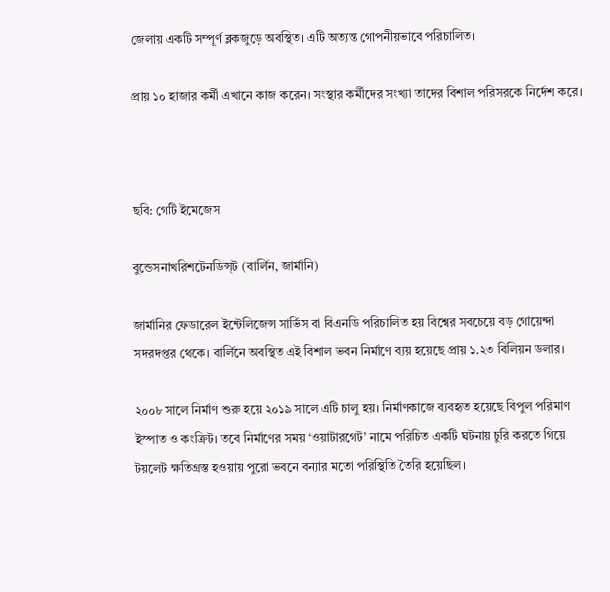জেলায় একটি সম্পূর্ণ ব্লকজুড়ে অবস্থিত। এটি অত্যন্ত গোপনীয়ভাবে পরিচালিত।

প্রায় ১০ হাজার কর্মী এখানে কাজ করেন। সংস্থার কর্মীদের সংখ্যা তাদের বিশাল পরিসরকে নির্দেশ করে।



ছবি: গেটি ইমেজেস

বুন্ডেসনাখরিশটেনডিন্স্ট (বার্লিন, জার্মানি)

জার্মানির ফেডারেল ইন্টেলিজেন্স সার্ভিস বা বিএনডি পরিচালিত হয় বিশ্বের সবচেয়ে বড় গোয়েন্দা সদরদপ্তর থেকে। বার্লিনে অবস্থিত এই বিশাল ভবন নির্মাণে ব্যয় হয়েছে প্রায় ১.২৩ বিলিয়ন ডলার।

২০০৮ সালে নির্মাণ শুরু হয়ে ২০১৯ সালে এটি চালু হয়। নির্মাণকাজে ব্যবহৃত হয়েছে বিপুল পরিমাণ ইস্পাত ও কংক্রিট। তবে নির্মাণের সময় ‘ওয়াটারগেট’ নামে পরিচিত একটি ঘটনায় চুরি করতে গিয়ে টয়লেট ক্ষতিগ্রস্ত হওয়ায় পুরো ভবনে বন্যার মতো পরিস্থিতি তৈরি হয়েছিল।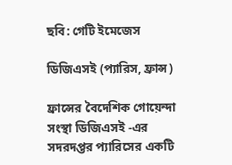ছবি: গেটি ইমেজেস

ডিজিএসই (প্যারিস, ফ্রান্স)

ফ্রান্সের বৈদেশিক গোয়েন্দা সংস্থা ডিজিএসই -এর সদরদপ্তর প্যারিসের একটি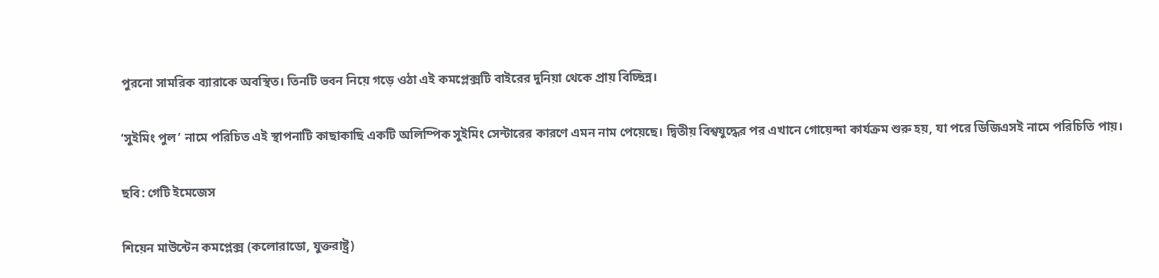পুরনো সামরিক ব্যারাকে অবস্থিত। তিনটি ভবন নিয়ে গড়ে ওঠা এই কমপ্লেক্সটি বাইরের দুনিয়া থেকে প্রায় বিচ্ছিন্ন।

‘সুইমিং পুল’ নামে পরিচিত এই স্থাপনাটি কাছাকাছি একটি অলিম্পিক সুইমিং সেন্টারের কারণে এমন নাম পেয়েছে। দ্বিতীয় বিশ্বযুদ্ধের পর এখানে গোয়েন্দা কার্যক্রম শুরু হয়, যা পরে ডিজিএসই নামে পরিচিতি পায়।

ছবি: গেটি ইমেজেস

শিয়েন মাউন্টেন কমপ্লেক্স (কলোরাডো, যুক্তরাষ্ট্র)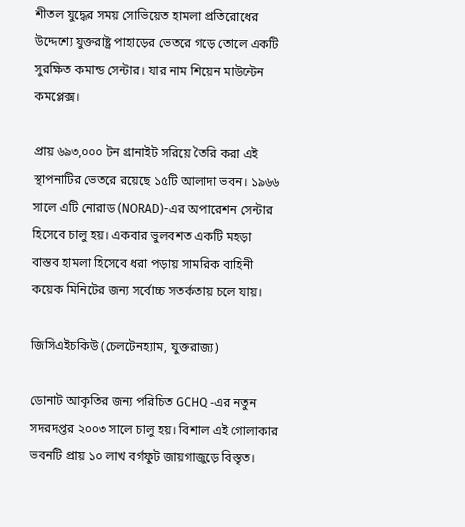শীতল যুদ্ধের সময় সোভিয়েত হামলা প্রতিরোধের উদ্দেশ্যে যুক্তরাষ্ট্র পাহাড়ের ভেতরে গড়ে তোলে একটি সুরক্ষিত কমান্ড সেন্টার। যার নাম শিয়েন মাউন্টেন কমপ্লেক্স।

প্রায় ৬৯৩,০০০ টন গ্রানাইট সরিয়ে তৈরি করা এই স্থাপনাটির ভেতরে রয়েছে ১৫টি আলাদা ভবন। ১৯৬৬ সালে এটি নোরাড (NORAD)-এর অপারেশন সেন্টার হিসেবে চালু হয়। একবার ভুলবশত একটি মহড়া বাস্তব হামলা হিসেবে ধরা পড়ায় সামরিক বাহিনী কয়েক মিনিটের জন্য সর্বোচ্চ সতর্কতায় চলে যায়।

জিসিএইচকিউ (চেলটেনহ্যাম, যুক্তরাজ্য)

ডোনাট আকৃতির জন্য পরিচিত GCHQ -এর নতুন সদরদপ্তর ২০০৩ সালে চালু হয়। বিশাল এই গোলাকার ভবনটি প্রায় ১০ লাখ বর্গফুট জায়গাজুড়ে বিস্তৃত।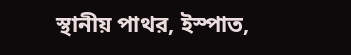স্থানীয় পাথর, ইস্পাত,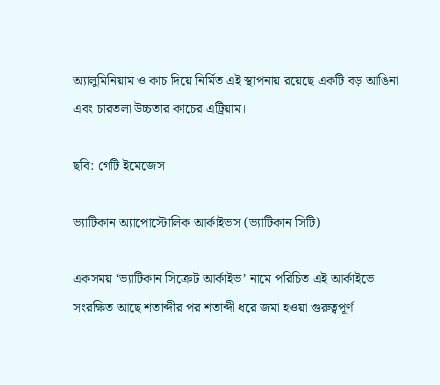অ্যালুমিনিয়াম ও কাচ দিয়ে নির্মিত এই স্থাপনায় রয়েছে একটি বড় আঙিনা এবং চারতলা উচ্চতার কাচের এট্রিয়াম।

ছবি: গেটি ইমেজেস

ভ্যাটিকান অ্যাপোস্টোলিক আর্কাইভস (ভ্যাটিকান সিটি)

একসময় ‘ভ্যাটিকান সিক্রেট আর্কাইভ’ নামে পরিচিত এই আর্কাইভে সংরক্ষিত আছে শতাব্দীর পর শতাব্দী ধরে জমা হওয়া গুরুত্বপূর্ণ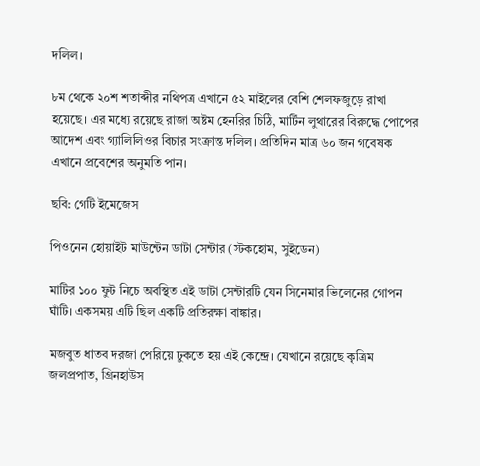দলিল।

৮ম থেকে ২০শ শতাব্দীর নথিপত্র এখানে ৫২ মাইলের বেশি শেলফজুড়ে রাখা হয়েছে। এর মধ্যে রয়েছে রাজা অষ্টম হেনরির চিঠি, মার্টিন লুথারের বিরুদ্ধে পোপের আদেশ এবং গ্যালিলিওর বিচার সংক্রান্ত দলিল। প্রতিদিন মাত্র ৬০ জন গবেষক এখানে প্রবেশের অনুমতি পান।

ছবি: গেটি ইমেজেস

পিওনেন হোয়াইট মাউন্টেন ডাটা সেন্টার (স্টকহোম, সুইডেন)

মাটির ১০০ ফুট নিচে অবস্থিত এই ডাটা সেন্টারটি যেন সিনেমার ভিলেনের গোপন ঘাঁটি। একসময় এটি ছিল একটি প্রতিরক্ষা বাঙ্কার।

মজবুত ধাতব দরজা পেরিয়ে ঢুকতে হয় এই কেন্দ্রে। যেখানে রয়েছে কৃত্রিম জলপ্রপাত, গ্রিনহাউস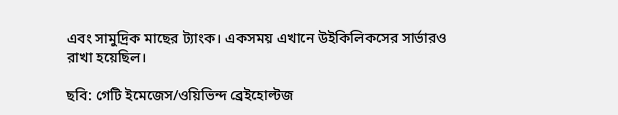এবং সামুদ্রিক মাছের ট্যাংক। একসময় এখানে উইকিলিকসের সার্ভারও রাখা হয়েছিল।

ছবি: গেটি ইমেজেস/ওয়িভিন্দ ব্রেইহোল্টজ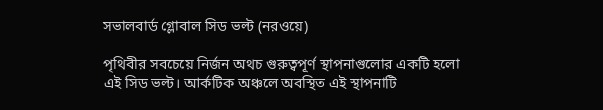সভালবার্ড গ্লোবাল সিড ভল্ট (নরওয়ে)

পৃথিবীর সবচেয়ে নির্জন অথচ গুরুত্বপূর্ণ স্থাপনাগুলোর একটি হলো এই সিড ভল্ট। আর্কটিক অঞ্চলে অবস্থিত এই স্থাপনাটি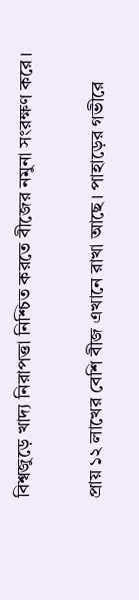বিশ্বজুড়ে খাদ্য নিরাপত্তা নিশ্চিত করতে বীজের নমুনা সংরক্ষণ করে।

প্রায় ১২ লাখের বেশি বীজ এখানে রাখা আছে। পাহাড়ের গভীরে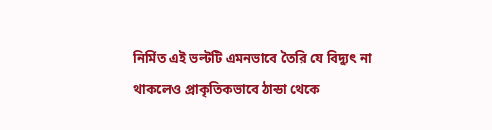নির্মিত এই ভল্টটি এমনভাবে তৈরি যে বিদ্যুৎ না থাকলেও প্রাকৃতিকভাবে ঠান্ডা থেকে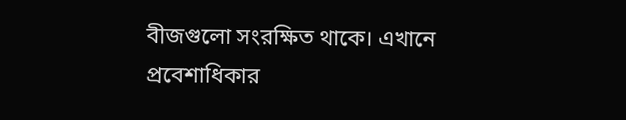বীজগুলো সংরক্ষিত থাকে। এখানে প্রবেশাধিকার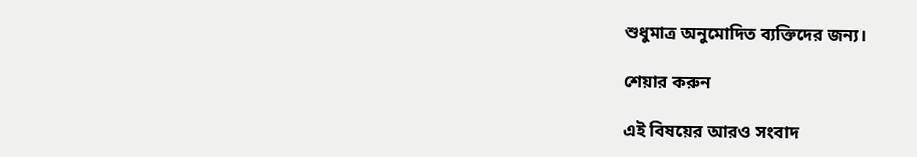শুধুমাত্র অনুমোদিত ব্যক্তিদের জন্য।

শেয়ার করুন

এই বিষয়ের আরও সংবাদ